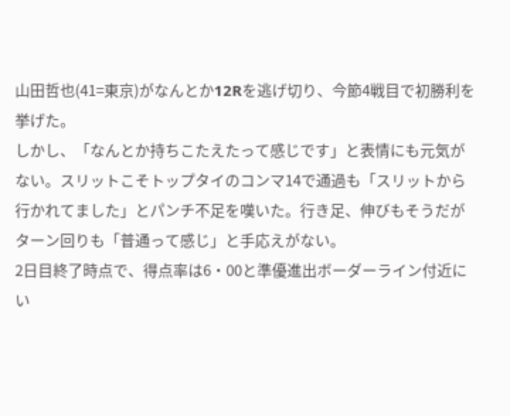山田哲也(41=東京)がなんとか12Rを逃げ切り、今節4戦目で初勝利を挙げた。
しかし、「なんとか持ちこたえたって感じです」と表情にも元気がない。スリットこそトップタイのコンマ14で通過も「スリットから行かれてました」とパンチ不足を嘆いた。行き足、伸びもそうだがターン回りも「普通って感じ」と手応えがない。
2日目終了時点で、得点率は6・00と準優進出ボーダーライン付近にい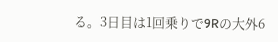る。3日目は1回乗りで9Rの大外6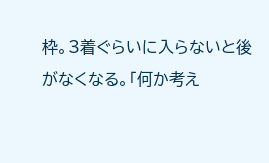枠。3着ぐらいに入らないと後がなくなる。「何か考え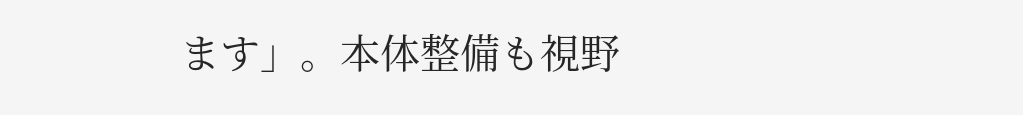ます」。本体整備も視野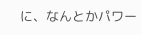に、なんとかパワー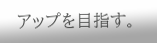アップを目指す。